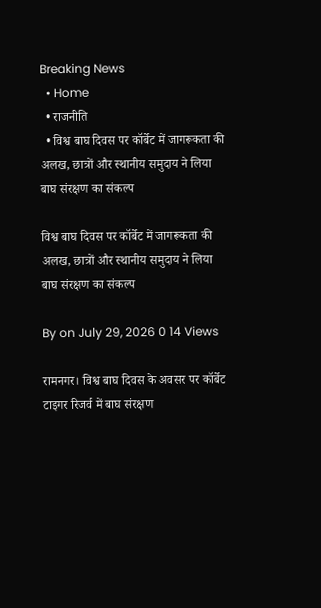Breaking News
  • Home
  • राजनीति
  • विश्व बाघ दिवस पर कॉर्बेट में जागरूकता की अलख, छात्रों और स्थानीय समुदाय ने लिया बाघ संरक्षण का संकल्प

विश्व बाघ दिवस पर कॉर्बेट में जागरूकता की अलख, छात्रों और स्थानीय समुदाय ने लिया बाघ संरक्षण का संकल्प

By on July 29, 2026 0 14 Views

रामनगर। विश्व बाघ दिवस के अवसर पर कॉर्बेट टाइगर रिजर्व में बाघ संरक्षण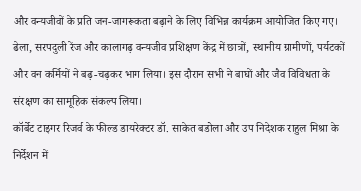और वन्यजीवों के प्रति जन-जागरूकता बढ़ाने के लिए विभिन्न कार्यक्रम आयोजित किए गए। ढेला, सरपदुली रेंज और कालागढ़ वन्यजीव प्रशिक्षण केंद्र में छात्रों, स्थानीय ग्रामीणों, पर्यटकों और वन कर्मियों ने बढ़-चढ़कर भाग लिया। इस दौरान सभी ने बाघों और जैव विविधता के संरक्षण का सामूहिक संकल्प लिया।
कॉर्बेट टाइगर रिजर्व के फील्ड डायरेक्टर डॉ. साकेत बडोला और उप निदेशक राहुल मिश्रा के निर्देशन में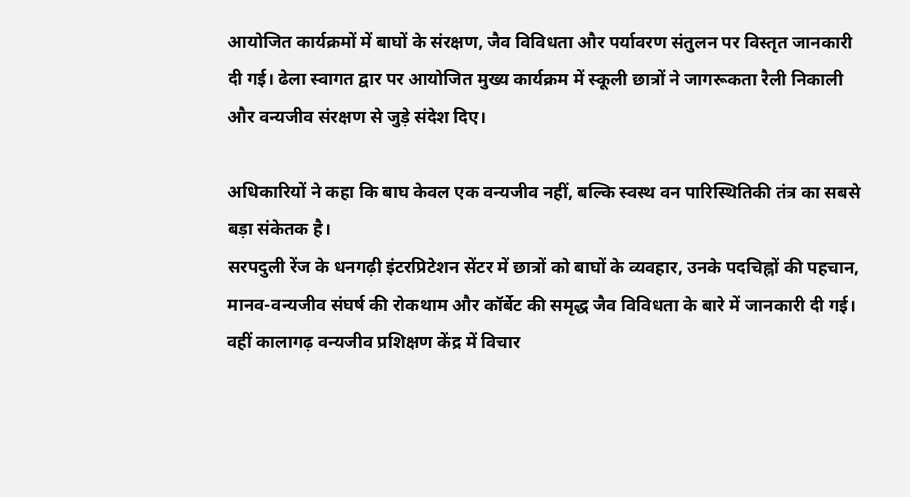आयोजित कार्यक्रमों में बाघों के संरक्षण, जैव विविधता और पर्यावरण संतुलन पर विस्तृत जानकारी दी गई। ढेला स्वागत द्वार पर आयोजित मुख्य कार्यक्रम में स्कूली छात्रों ने जागरूकता रैली निकाली और वन्यजीव संरक्षण से जुड़े संदेश दिए।

अधिकारियों ने कहा कि बाघ केवल एक वन्यजीव नहीं, बल्कि स्वस्थ वन पारिस्थितिकी तंत्र का सबसे बड़ा संकेतक है।
सरपदुली रेंज के धनगढ़ी इंटरप्रिटेशन सेंटर में छात्रों को बाघों के व्यवहार, उनके पदचिह्नों की पहचान, मानव-वन्यजीव संघर्ष की रोकथाम और कॉर्बेट की समृद्ध जैव विविधता के बारे में जानकारी दी गई। वहीं कालागढ़ वन्यजीव प्रशिक्षण केंद्र में विचार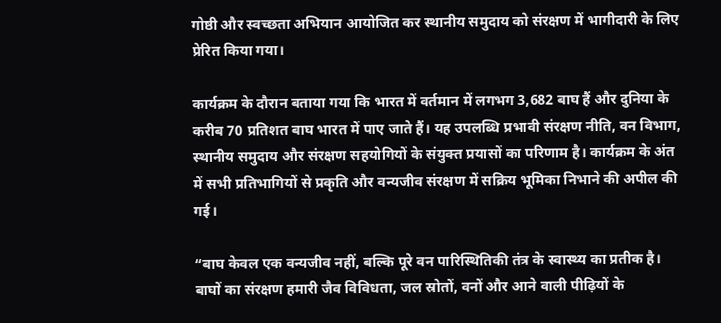गोष्ठी और स्वच्छता अभियान आयोजित कर स्थानीय समुदाय को संरक्षण में भागीदारी के लिए प्रेरित किया गया।

कार्यक्रम के दौरान बताया गया कि भारत में वर्तमान में लगभग 3,682 बाघ हैं और दुनिया के करीब 70 प्रतिशत बाघ भारत में पाए जाते हैं। यह उपलब्धि प्रभावी संरक्षण नीति, वन विभाग, स्थानीय समुदाय और संरक्षण सहयोगियों के संयुक्त प्रयासों का परिणाम है। कार्यक्रम के अंत में सभी प्रतिभागियों से प्रकृति और वन्यजीव संरक्षण में सक्रिय भूमिका निभाने की अपील की गई।

“बाघ केवल एक वन्यजीव नहीं, बल्कि पूरे वन पारिस्थितिकी तंत्र के स्वास्थ्य का प्रतीक है। बाघों का संरक्षण हमारी जैव विविधता, जल स्रोतों, वनों और आने वाली पीढ़ियों के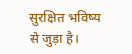सुरक्षित भविष्य से जुड़ा है।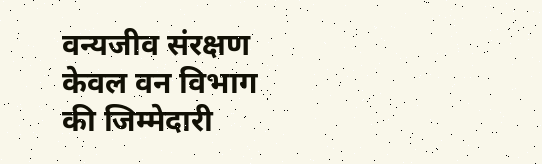वन्यजीव संरक्षण केवल वन विभाग की जिम्मेदारी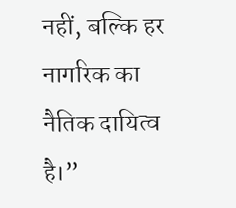नहीं, बल्कि हर नागरिक का नैतिक दायित्व है।”